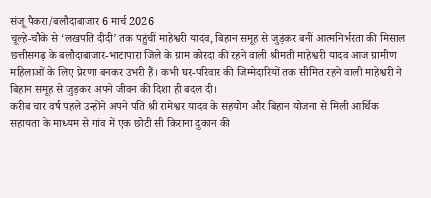संजू पैकरा/बलौदाबाजार 6 मार्च 2026
चूल्हे-चौके से ‘लखपति दीदी’ तक पहुंचीं माहेश्वरी यादव, बिहान समूह से जुड़कर बनीं आत्मनिर्भरता की मिसाल
छत्तीसगढ़ के बलौदाबाजार-भाटापारा जिले के ग्राम कोरदा की रहने वाली श्रीमती माहेश्वरी यादव आज ग्रामीण महिलाओं के लिए प्रेरणा बनकर उभरी हैं। कभी घर-परिवार की जिम्मेदारियों तक सीमित रहने वाली माहेश्वरी ने बिहान समूह से जुड़कर अपने जीवन की दिशा ही बदल दी।
करीब चार वर्ष पहले उन्होंने अपने पति श्री रामेश्वर यादव के सहयोग और बिहान योजना से मिली आर्थिक सहायता के माध्यम से गांव में एक छोटी सी किराना दुकान की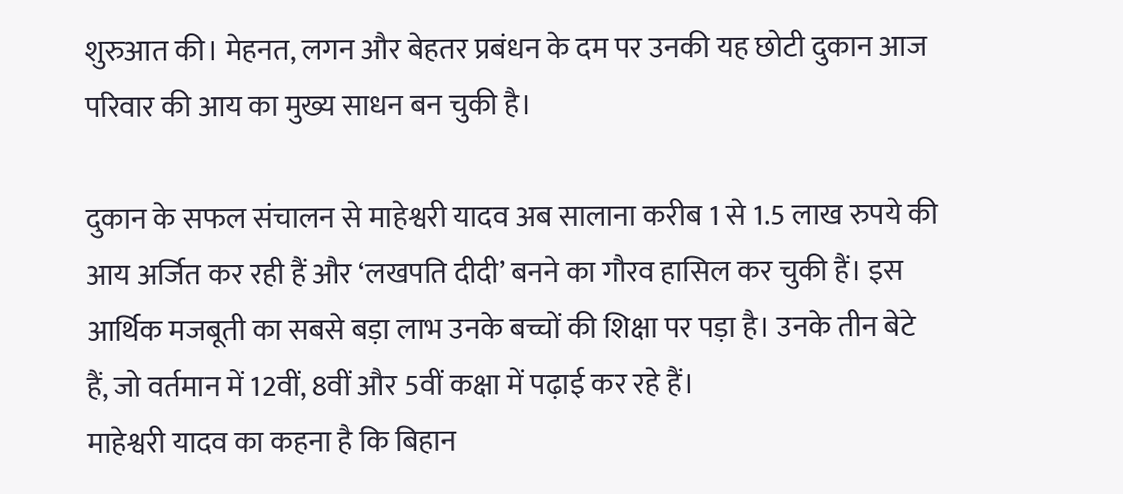शुरुआत की। मेहनत, लगन और बेहतर प्रबंधन के दम पर उनकी यह छोटी दुकान आज परिवार की आय का मुख्य साधन बन चुकी है।

दुकान के सफल संचालन से माहेश्वरी यादव अब सालाना करीब 1 से 1.5 लाख रुपये की आय अर्जित कर रही हैं और ‘लखपति दीदी’ बनने का गौरव हासिल कर चुकी हैं। इस आर्थिक मजबूती का सबसे बड़ा लाभ उनके बच्चों की शिक्षा पर पड़ा है। उनके तीन बेटे हैं, जो वर्तमान में 12वीं, 8वीं और 5वीं कक्षा में पढ़ाई कर रहे हैं।
माहेश्वरी यादव का कहना है कि बिहान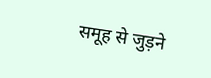समूह से जुड़ने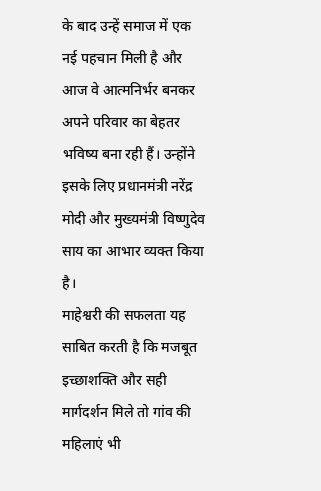के बाद उन्हें समाज में एक नई पहचान मिली है और आज वे आत्मनिर्भर बनकर अपने परिवार का बेहतर भविष्य बना रही हैं। उन्होंने इसके लिए प्रधानमंत्री नरेंद्र मोदी और मुख्यमंत्री विष्णुदेव साय का आभार व्यक्त किया है।
माहेश्वरी की सफलता यह साबित करती है कि मजबूत इच्छाशक्ति और सही मार्गदर्शन मिले तो गांव की महिलाएं भी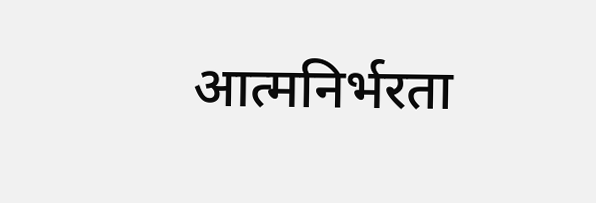आत्मनिर्भरता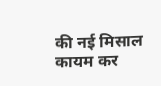की नई मिसाल कायम कर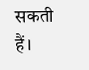सकती हैं।